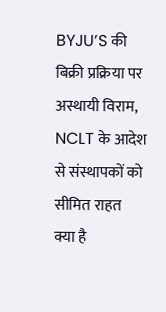BYJU’S की बिक्री प्रक्रिया पर अस्थायी विराम, NCLT के आदेश से संस्थापकों को सीमित राहत
क्या है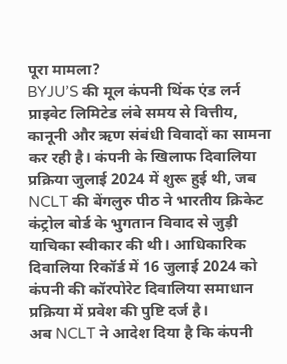पूरा मामला?
BYJU’S की मूल कंपनी थिंक एंड लर्न प्राइवेट लिमिटेड लंबे समय से वित्तीय, कानूनी और ऋण संबंधी विवादों का सामना कर रही है। कंपनी के खिलाफ दिवालिया प्रक्रिया जुलाई 2024 में शुरू हुई थी, जब NCLT की बेंगलुरु पीठ ने भारतीय क्रिकेट कंट्रोल बोर्ड के भुगतान विवाद से जुड़ी याचिका स्वीकार की थी। आधिकारिक दिवालिया रिकॉर्ड में 16 जुलाई 2024 को कंपनी की कॉरपोरेट दिवालिया समाधान प्रक्रिया में प्रवेश की पुष्टि दर्ज है।
अब NCLT ने आदेश दिया है कि कंपनी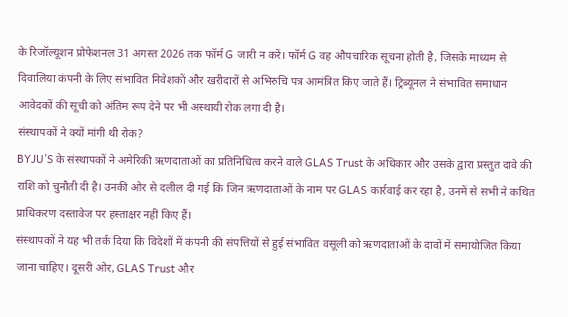के रिजॉल्यूशन प्रोफेशनल 31 अगस्त 2026 तक फॉर्म G जारी न करें। फॉर्म G वह औपचारिक सूचना होती है, जिसके माध्यम से दिवालिया कंपनी के लिए संभावित निवेशकों और खरीदारों से अभिरुचि पत्र आमंत्रित किए जाते हैं। ट्रिब्यूनल ने संभावित समाधान आवेदकों की सूची को अंतिम रूप देने पर भी अस्थायी रोक लगा दी है।
संस्थापकों ने क्यों मांगी थी रोक?
BYJU’S के संस्थापकों ने अमेरिकी ऋणदाताओं का प्रतिनिधित्व करने वाले GLAS Trust के अधिकार और उसके द्वारा प्रस्तुत दावे की राशि को चुनौती दी है। उनकी ओर से दलील दी गई कि जिन ऋणदाताओं के नाम पर GLAS कार्रवाई कर रहा है, उनमें से सभी ने कथित प्राधिकरण दस्तावेज पर हस्ताक्षर नहीं किए हैं।
संस्थापकों ने यह भी तर्क दिया कि विदेशों में कंपनी की संपत्तियों से हुई संभावित वसूली को ऋणदाताओं के दावों में समायोजित किया जाना चाहिए। दूसरी ओर, GLAS Trust और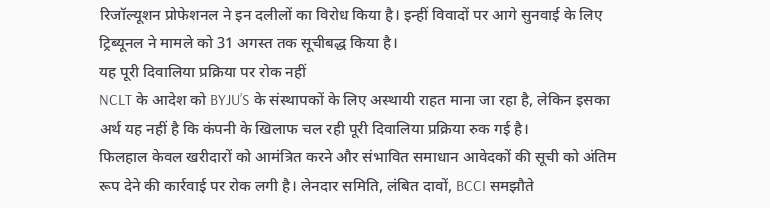रिजॉल्यूशन प्रोफेशनल ने इन दलीलों का विरोध किया है। इन्हीं विवादों पर आगे सुनवाई के लिए ट्रिब्यूनल ने मामले को 31 अगस्त तक सूचीबद्ध किया है।
यह पूरी दिवालिया प्रक्रिया पर रोक नहीं
NCLT के आदेश को BYJU’S के संस्थापकों के लिए अस्थायी राहत माना जा रहा है, लेकिन इसका अर्थ यह नहीं है कि कंपनी के खिलाफ चल रही पूरी दिवालिया प्रक्रिया रुक गई है।
फिलहाल केवल खरीदारों को आमंत्रित करने और संभावित समाधान आवेदकों की सूची को अंतिम रूप देने की कार्रवाई पर रोक लगी है। लेनदार समिति, लंबित दावों, BCCI समझौते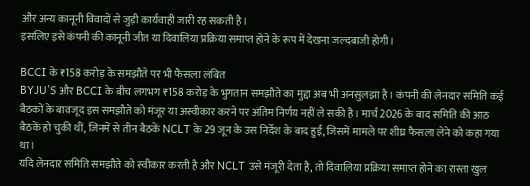और अन्य कानूनी विवादों से जुड़ी कार्यवाही जारी रह सकती है।
इसलिए इसे कंपनी की कानूनी जीत या दिवालिया प्रक्रिया समाप्त होने के रूप में देखना जल्दबाजी होगी।

BCCI के ₹158 करोड़ के समझौते पर भी फैसला लंबित
BYJU’S और BCCI के बीच लगभग ₹158 करोड़ के भुगतान समझौते का मुद्दा अब भी अनसुलझा है। कंपनी की लेनदार समिति कई बैठकों के बावजूद इस समझौते को मंजूर या अस्वीकार करने पर अंतिम निर्णय नहीं ले सकी है। मार्च 2026 के बाद समिति की आठ बैठकें हो चुकी थीं, जिनमें से तीन बैठकें NCLT के 29 जून के उस निर्देश के बाद हुईं, जिसमें मामले पर शीघ्र फैसला लेने को कहा गया था।
यदि लेनदार समिति समझौते को स्वीकार करती है और NCLT उसे मंजूरी देता है, तो दिवालिया प्रक्रिया समाप्त होने का रास्ता खुल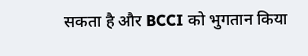सकता है और BCCI को भुगतान किया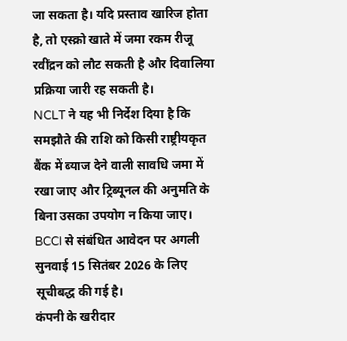जा सकता है। यदि प्रस्ताव खारिज होता है, तो एस्क्रो खाते में जमा रकम रीजू रवींद्रन को लौट सकती है और दिवालिया प्रक्रिया जारी रह सकती है।
NCLT ने यह भी निर्देश दिया है कि समझौते की राशि को किसी राष्ट्रीयकृत बैंक में ब्याज देने वाली सावधि जमा में रखा जाए और ट्रिब्यूनल की अनुमति के बिना उसका उपयोग न किया जाए। BCCI से संबंधित आवेदन पर अगली सुनवाई 15 सितंबर 2026 के लिए सूचीबद्ध की गई है।
कंपनी के खरीदार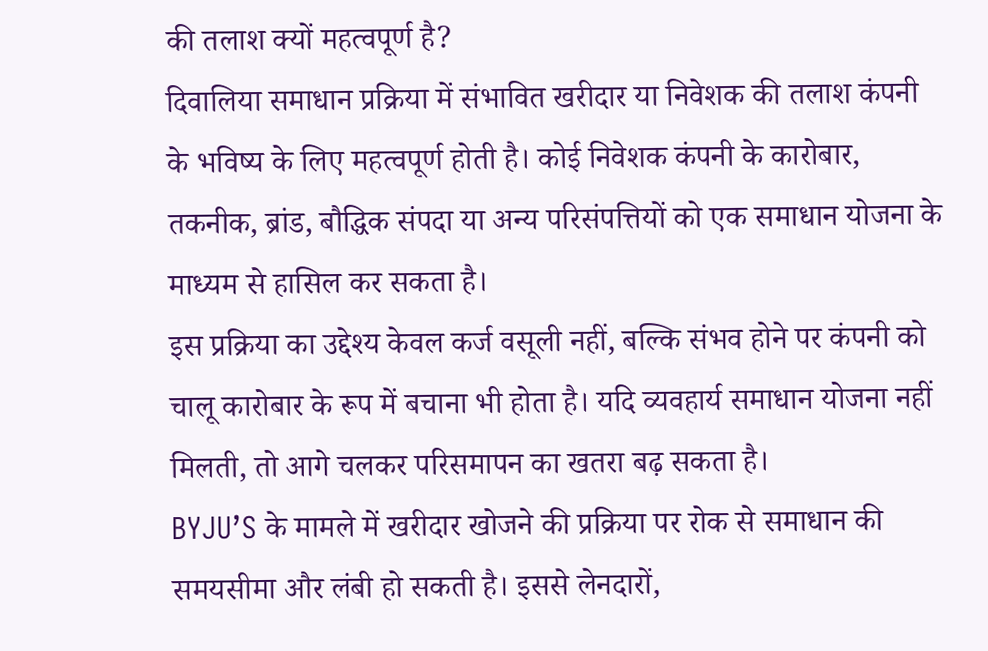की तलाश क्यों महत्वपूर्ण है?
दिवालिया समाधान प्रक्रिया में संभावित खरीदार या निवेशक की तलाश कंपनी के भविष्य के लिए महत्वपूर्ण होती है। कोई निवेशक कंपनी के कारोबार, तकनीक, ब्रांड, बौद्धिक संपदा या अन्य परिसंपत्तियों को एक समाधान योजना के माध्यम से हासिल कर सकता है।
इस प्रक्रिया का उद्देश्य केवल कर्ज वसूली नहीं, बल्कि संभव होने पर कंपनी को चालू कारोबार के रूप में बचाना भी होता है। यदि व्यवहार्य समाधान योजना नहीं मिलती, तो आगे चलकर परिसमापन का खतरा बढ़ सकता है।
BYJU’S के मामले में खरीदार खोजने की प्रक्रिया पर रोक से समाधान की समयसीमा और लंबी हो सकती है। इससे लेनदारों,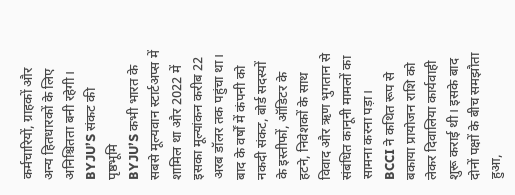कर्मचारियों, ग्राहकों और अन्य हितधारकों के लिए अनिश्चितता बनी रहेगी।
BYJU’S संकट की पृष्ठभूमि
BYJU’S कभी भारत के सबसे मूल्यवान स्टार्टअप्स में शामिल था और 2022 में इसका मूल्यांकन करीब 22 अरब डॉलर तक पहुंचा था। बाद के वर्षों में कंपनी को नकदी संकट, बोर्ड सदस्यों के इस्तीफों, ऑडिटर के हटने, निवेशकों के साथ विवाद और ऋण भुगतान से संबंधित कानूनी मामलों का सामना करना पड़ा।
BCCI ने कथित रूप से बकाया प्रायोजन राशि को लेकर दिवालिया कार्यवाही शुरू कराई थी। इसके बाद दोनों पक्षों के बीच समझौता हुआ,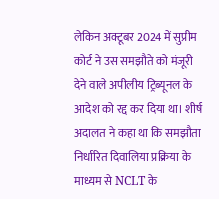लेकिन अक्टूबर 2024 में सुप्रीम कोर्ट ने उस समझौते को मंजूरी देने वाले अपीलीय ट्रिब्यूनल के आदेश को रद्द कर दिया था। शीर्ष अदालत ने कहा था कि समझौता निर्धारित दिवालिया प्रक्रिया के माध्यम से NCLT के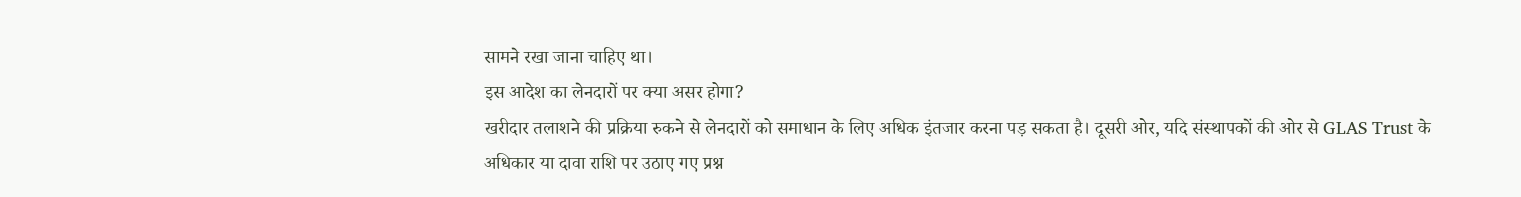सामने रखा जाना चाहिए था।
इस आदेश का लेनदारों पर क्या असर होगा?
खरीदार तलाशने की प्रक्रिया रुकने से लेनदारों को समाधान के लिए अधिक इंतजार करना पड़ सकता है। दूसरी ओर, यदि संस्थापकों की ओर से GLAS Trust के अधिकार या दावा राशि पर उठाए गए प्रश्न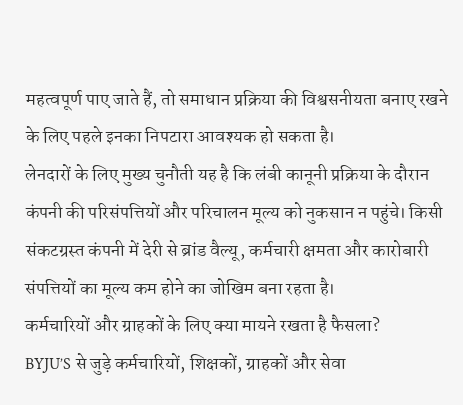महत्वपूर्ण पाए जाते हैं, तो समाधान प्रक्रिया की विश्वसनीयता बनाए रखने के लिए पहले इनका निपटारा आवश्यक हो सकता है।
लेनदारों के लिए मुख्य चुनौती यह है कि लंबी कानूनी प्रक्रिया के दौरान कंपनी की परिसंपत्तियों और परिचालन मूल्य को नुकसान न पहुंचे। किसी संकटग्रस्त कंपनी में देरी से ब्रांड वैल्यू, कर्मचारी क्षमता और कारोबारी संपत्तियों का मूल्य कम होने का जोखिम बना रहता है।
कर्मचारियों और ग्राहकों के लिए क्या मायने रखता है फैसला?
BYJU’S से जुड़े कर्मचारियों, शिक्षकों, ग्राहकों और सेवा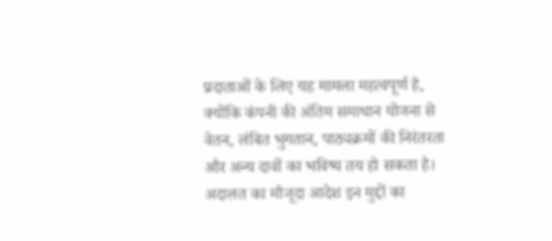प्रदाताओं के लिए यह मामला महत्वपूर्ण है, क्योंकि कंपनी की अंतिम समाधान योजना से वेतन, लंबित भुगतान, पाठ्यक्रमों की निरंतरता और अन्य दावों का भविष्य तय हो सकता है।
अदालत का मौजूदा आदेश इन मुद्दों का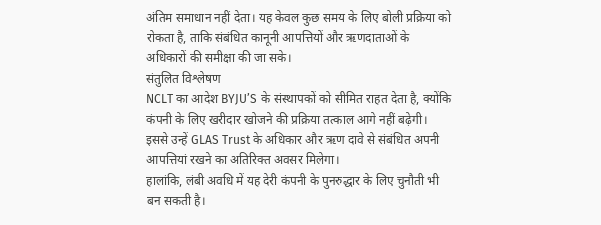अंतिम समाधान नहीं देता। यह केवल कुछ समय के लिए बोली प्रक्रिया को रोकता है, ताकि संबंधित कानूनी आपत्तियों और ऋणदाताओं के अधिकारों की समीक्षा की जा सके।
संतुलित विश्लेषण
NCLT का आदेश BYJU’S के संस्थापकों को सीमित राहत देता है, क्योंकि कंपनी के लिए खरीदार खोजने की प्रक्रिया तत्काल आगे नहीं बढ़ेगी। इससे उन्हें GLAS Trust के अधिकार और ऋण दावे से संबंधित अपनी आपत्तियां रखने का अतिरिक्त अवसर मिलेगा।
हालांकि, लंबी अवधि में यह देरी कंपनी के पुनरुद्धार के लिए चुनौती भी बन सकती है।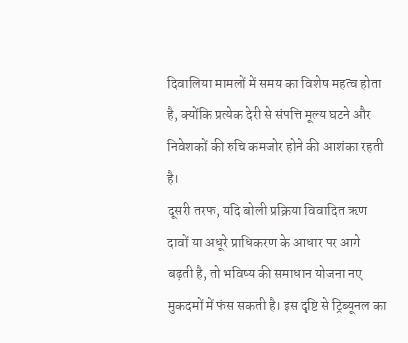दिवालिया मामलों में समय का विशेष महत्व होता है, क्योंकि प्रत्येक देरी से संपत्ति मूल्य घटने और निवेशकों की रुचि कमजोर होने की आशंका रहती है।
दूसरी तरफ, यदि बोली प्रक्रिया विवादित ऋण दावों या अधूरे प्राधिकरण के आधार पर आगे बढ़ती है, तो भविष्य की समाधान योजना नए मुकदमों में फंस सकती है। इस दृष्टि से ट्रिब्यूनल का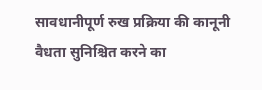सावधानीपूर्ण रुख प्रक्रिया की कानूनी वैधता सुनिश्चित करने का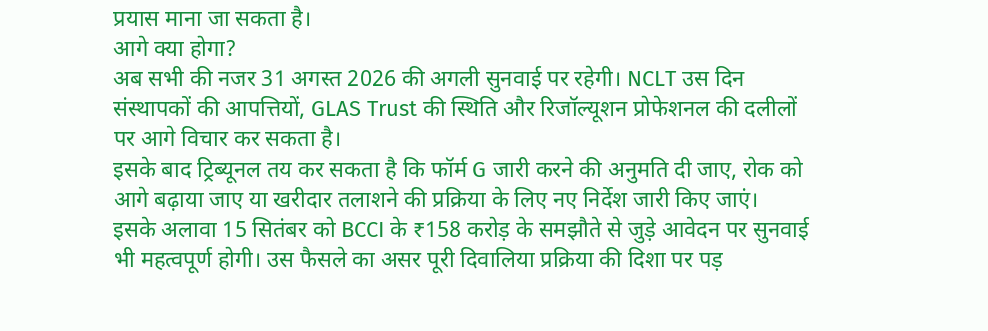प्रयास माना जा सकता है।
आगे क्या होगा?
अब सभी की नजर 31 अगस्त 2026 की अगली सुनवाई पर रहेगी। NCLT उस दिन संस्थापकों की आपत्तियों, GLAS Trust की स्थिति और रिजॉल्यूशन प्रोफेशनल की दलीलों पर आगे विचार कर सकता है।
इसके बाद ट्रिब्यूनल तय कर सकता है कि फॉर्म G जारी करने की अनुमति दी जाए, रोक को आगे बढ़ाया जाए या खरीदार तलाशने की प्रक्रिया के लिए नए निर्देश जारी किए जाएं।
इसके अलावा 15 सितंबर को BCCI के ₹158 करोड़ के समझौते से जुड़े आवेदन पर सुनवाई भी महत्वपूर्ण होगी। उस फैसले का असर पूरी दिवालिया प्रक्रिया की दिशा पर पड़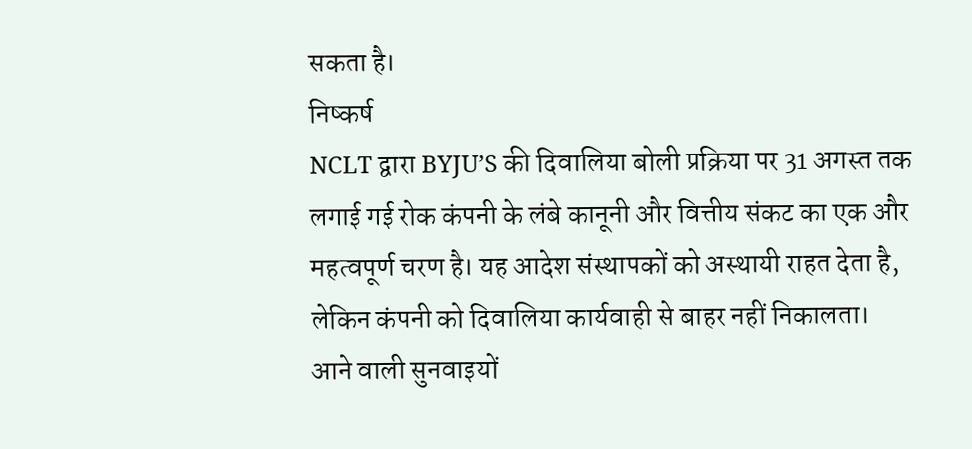सकता है।
निष्कर्ष
NCLT द्वारा BYJU’S की दिवालिया बोली प्रक्रिया पर 31 अगस्त तक लगाई गई रोक कंपनी के लंबे कानूनी और वित्तीय संकट का एक और महत्वपूर्ण चरण है। यह आदेश संस्थापकों को अस्थायी राहत देता है, लेकिन कंपनी को दिवालिया कार्यवाही से बाहर नहीं निकालता।
आने वाली सुनवाइयों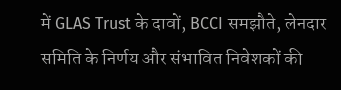में GLAS Trust के दावों, BCCI समझौते, लेनदार समिति के निर्णय और संभावित निवेशकों की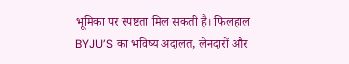भूमिका पर स्पष्टता मिल सकती है। फिलहाल BYJU’S का भविष्य अदालत, लेनदारों और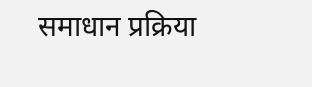समाधान प्रक्रिया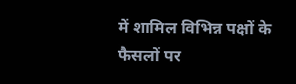में शामिल विभिन्न पक्षों के फैसलों पर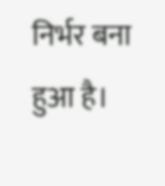निर्भर बना हुआ है।